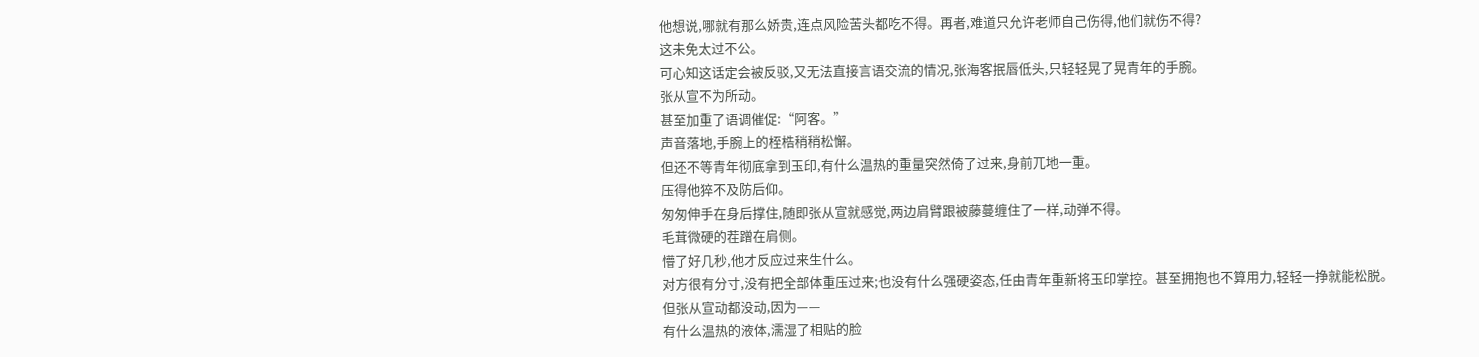他想说,哪就有那么娇贵,连点风险苦头都吃不得。再者,难道只允许老师自己伤得,他们就伤不得?
这未免太过不公。
可心知这话定会被反驳,又无法直接言语交流的情况,张海客抿唇低头,只轻轻晃了晃青年的手腕。
张从宣不为所动。
甚至加重了语调催促:“阿客。”
声音落地,手腕上的桎梏稍稍松懈。
但还不等青年彻底拿到玉印,有什么温热的重量突然倚了过来,身前兀地一重。
压得他猝不及防后仰。
匆匆伸手在身后撑住,随即张从宣就感觉,两边肩臂跟被藤蔓缠住了一样,动弹不得。
毛茸微硬的茬蹭在肩侧。
懵了好几秒,他才反应过来生什么。
对方很有分寸,没有把全部体重压过来;也没有什么强硬姿态,任由青年重新将玉印掌控。甚至拥抱也不算用力,轻轻一挣就能松脱。
但张从宣动都没动,因为——
有什么温热的液体,濡湿了相贴的脸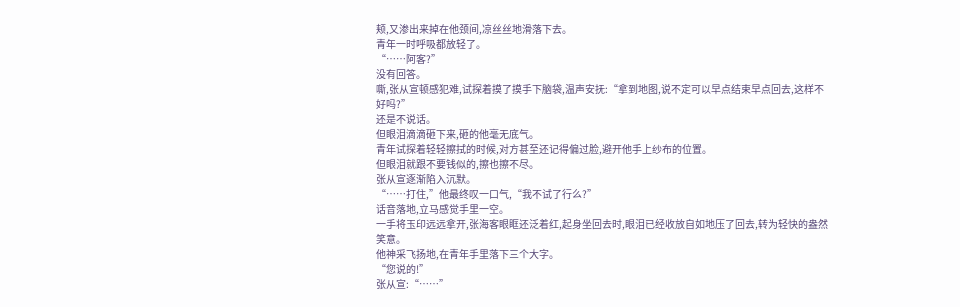颊,又渗出来掉在他颈间,凉丝丝地滑落下去。
青年一时呼吸都放轻了。
“……阿客?”
没有回答。
嘶,张从宣顿感犯难,试探着摸了摸手下脑袋,温声安抚:“拿到地图,说不定可以早点结束早点回去,这样不好吗?”
还是不说话。
但眼泪滴滴砸下来,砸的他毫无底气。
青年试探着轻轻擦拭的时候,对方甚至还记得偏过脸,避开他手上纱布的位置。
但眼泪就跟不要钱似的,擦也擦不尽。
张从宣逐渐陷入沉默。
“……打住,”他最终叹一口气,“我不试了行么?”
话音落地,立马感觉手里一空。
一手将玉印远远拿开,张海客眼眶还泛着红,起身坐回去时,眼泪已经收放自如地压了回去,转为轻快的盎然笑意。
他神采飞扬地,在青年手里落下三个大字。
“您说的!”
张从宣:“……”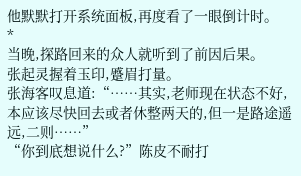他默默打开系统面板,再度看了一眼倒计时。
*
当晚,探路回来的众人就听到了前因后果。
张起灵握着玉印,蹙眉打量。
张海客叹息道:“……其实,老师现在状态不好,本应该尽快回去或者休整两天的,但一是路途遥远,二则……”
“你到底想说什么?”陈皮不耐打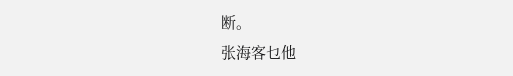断。
张海客乜他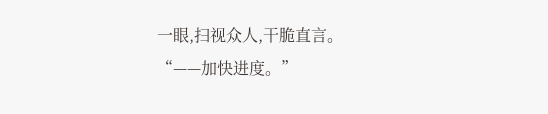一眼,扫视众人,干脆直言。
“——加快进度。”